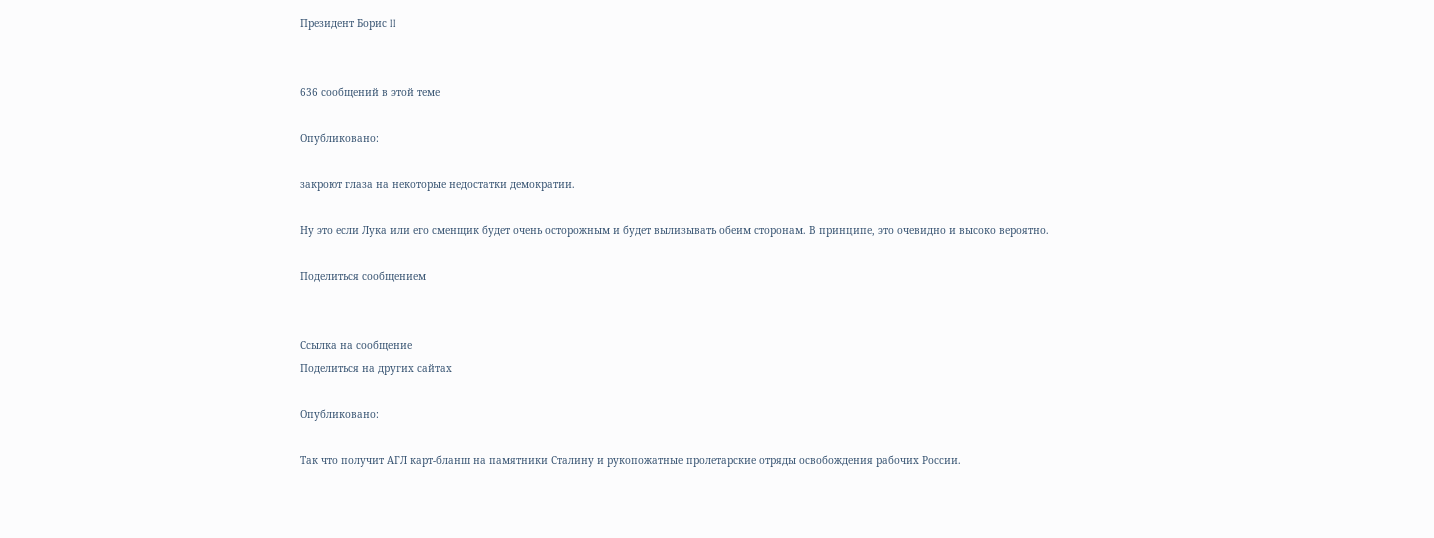Президент Борис II


636 сообщений в этой теме

Опубликовано:

закроют глаза на некоторые недостатки демократии.

Ну это если Лука или его сменщик будет очень осторожным и будет вылизывать обеим сторонам. В принципе, это очевидно и высоко вероятно.

Поделиться сообщением


Ссылка на сообщение
Поделиться на других сайтах

Опубликовано:

Так что получит АГЛ карт-бланш на памятники Сталину и рукопожатные пролетарские отряды освобождения рабочих России.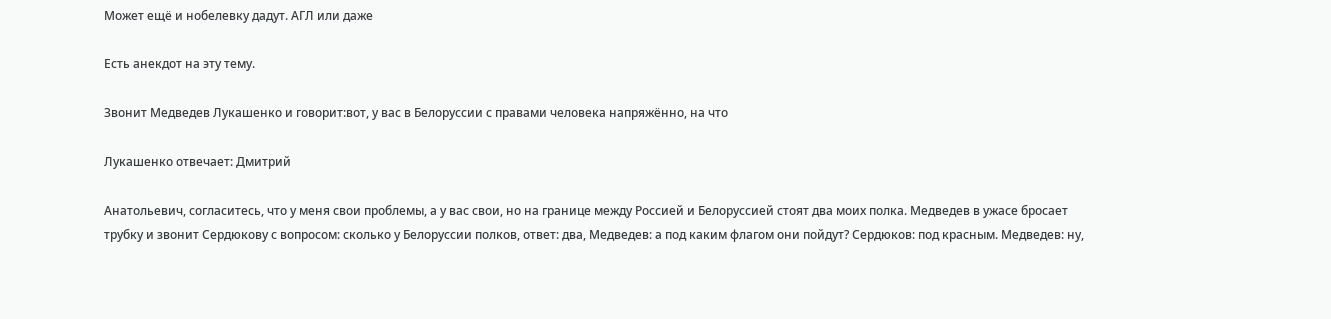Может ещё и нобелевку дадут. АГЛ или даже

Есть анекдот на эту тему.

Звонит Медведев Лукашенко и говорит:вот, у вас в Белоруссии с правами человека напряжённо, на что

Лукашенко отвечает: Дмитрий

Анатольевич, согласитесь, что у меня свои проблемы, а у вас свои, но на границе между Россией и Белоруссией стоят два моих полка. Медведев в ужасе бросает трубку и звонит Сердюкову с вопросом: сколько у Белоруссии полков, ответ: два, Медведев: а под каким флагом они пойдут? Сердюков: под красным. Медведев: ну,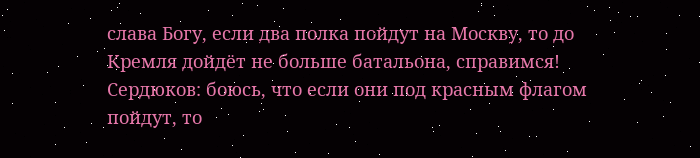слава Богу, если два полка пойдут на Москву, то до Кремля дойдёт не больше батальона, справимся! Сердюков: боюсь, что если они под красным флагом пойдут, то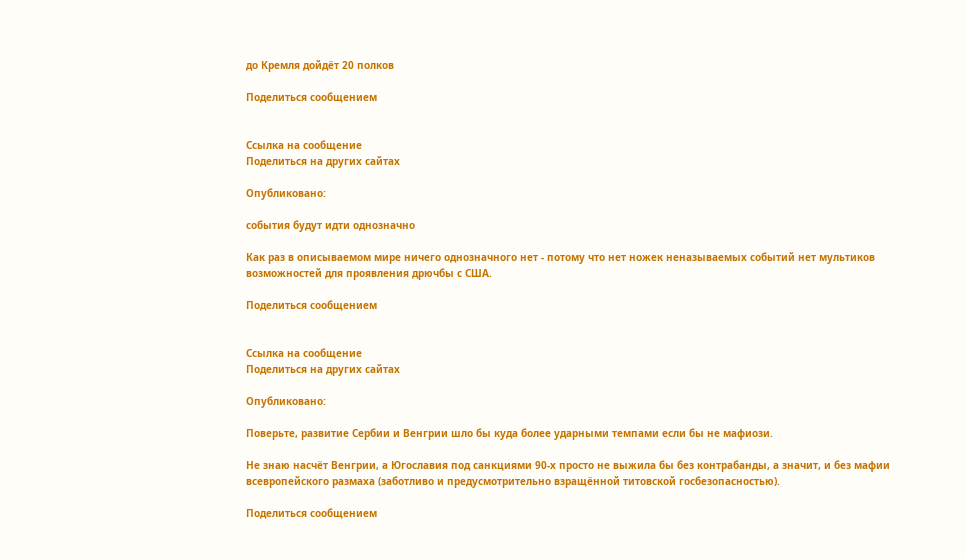до Кремля дойдёт 20 полков

Поделиться сообщением


Ссылка на сообщение
Поделиться на других сайтах

Опубликовано:

события будут идти однозначно

Как раз в описываемом мире ничего однозначного нет - потому что нет ножек неназываемых событий нет мультиков возможностей для проявления дрючбы с США.

Поделиться сообщением


Ссылка на сообщение
Поделиться на других сайтах

Опубликовано:

Поверьте, развитие Сербии и Венгрии шло бы куда более ударными темпами если бы не мафиози.

Не знаю насчёт Венгрии, а Югославия под санкциями 90-х просто не выжила бы без контрабанды, а значит, и без мафии всевропейского размаха (заботливо и предусмотрительно взращённой титовской госбезопасностью).

Поделиться сообщением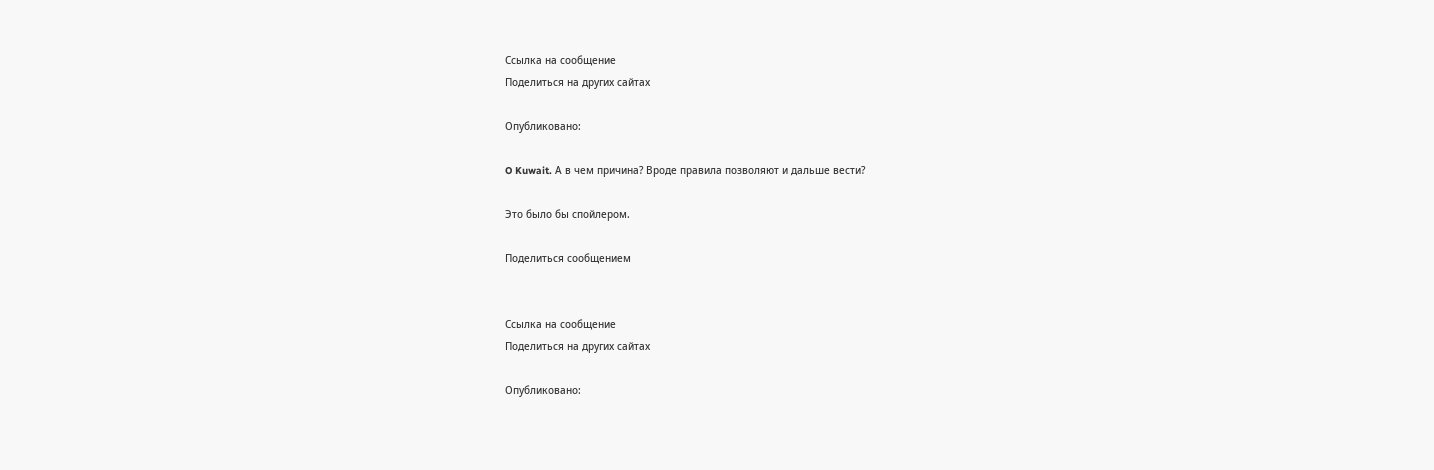Ссылка на сообщение
Поделиться на других сайтах

Опубликовано:

O Kuwait. А в чем причина? Вроде правила позволяют и дальше вести?

Это было бы спойлером.

Поделиться сообщением


Ссылка на сообщение
Поделиться на других сайтах

Опубликовано: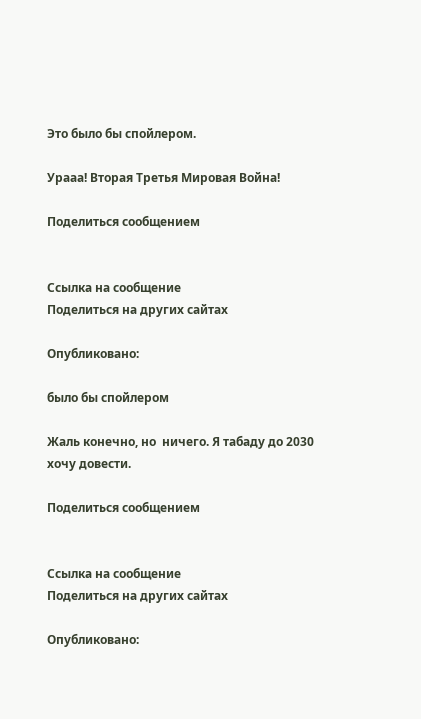Это было бы спойлером.

Урааа! Вторая Третья Мировая Война!

Поделиться сообщением


Ссылка на сообщение
Поделиться на других сайтах

Опубликовано:

было бы спойлером

Жаль конечно, но  ничего. Я табаду до 2030 хочу довести.

Поделиться сообщением


Ссылка на сообщение
Поделиться на других сайтах

Опубликовано: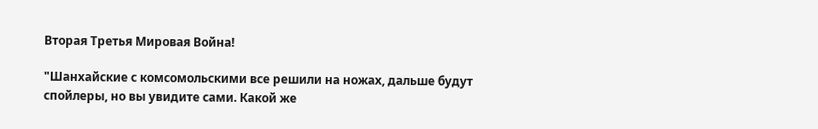Вторая Третья Мировая Война!

"Шанхайские с комсомольскими все решили на ножах, дальше будут спойлеры, но вы увидите сами. Какой же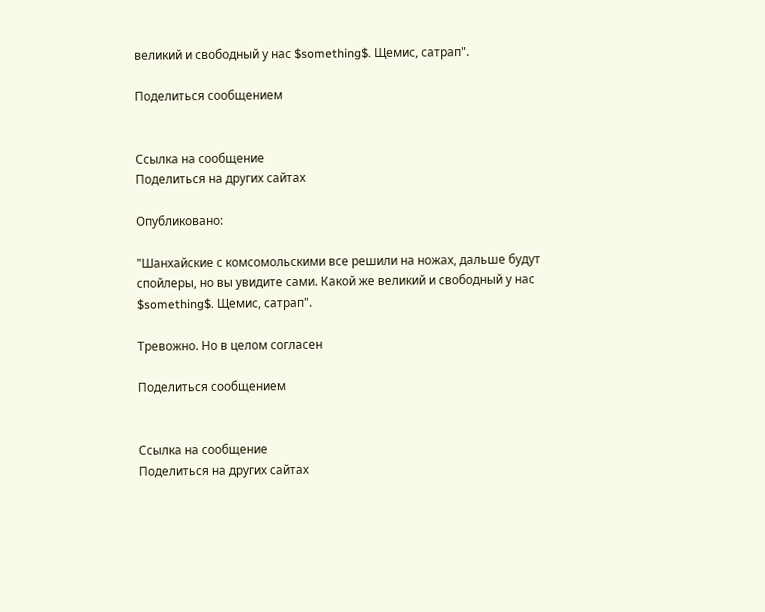великий и свободный у нас $something$. Щемис, сатрап".

Поделиться сообщением


Ссылка на сообщение
Поделиться на других сайтах

Опубликовано:

"Шанхайские с комсомольскими все решили на ножах, дальше будут спойлеры, но вы увидите сами. Какой же великий и свободный у нас $something$. Щемис, сатрап".

Тревожно. Но в целом согласен

Поделиться сообщением


Ссылка на сообщение
Поделиться на других сайтах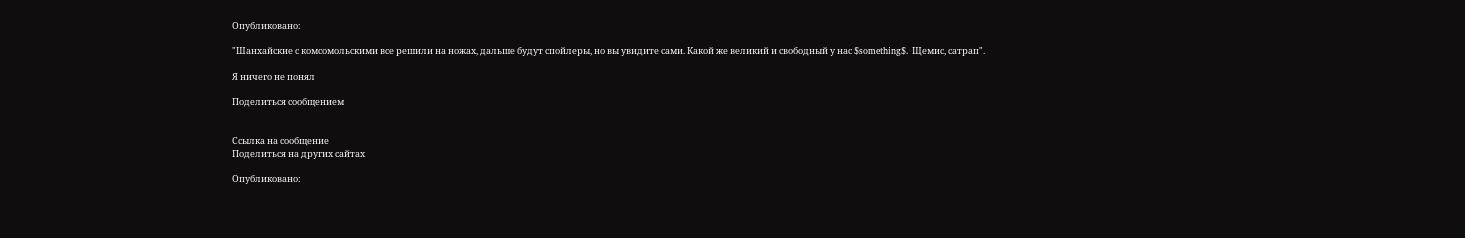Опубликовано:

"Шанхайские с комсомольскими все решили на ножах, дальше будут спойлеры, но вы увидите сами. Какой же великий и свободный у нас $something$. Щемис, сатрап".

Я ничего не понял

Поделиться сообщением


Ссылка на сообщение
Поделиться на других сайтах

Опубликовано: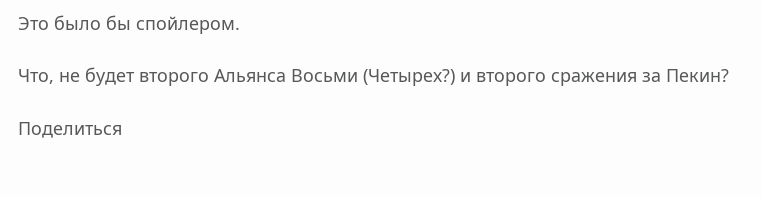Это было бы спойлером.

Что, не будет второго Альянса Восьми (Четырех?) и второго сражения за Пекин?

Поделиться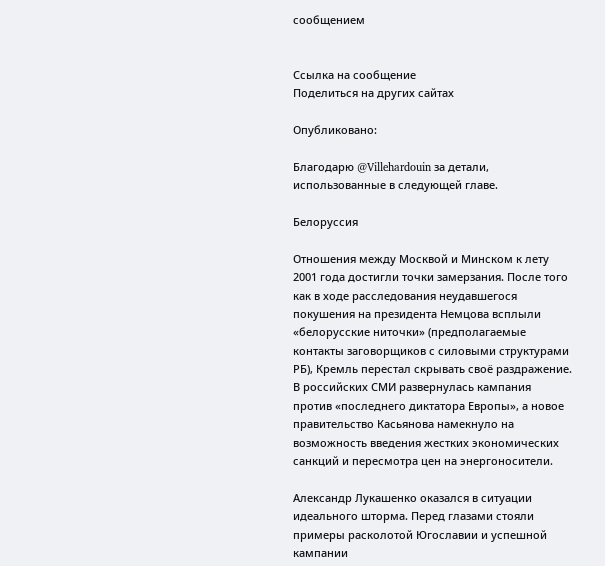сообщением


Ссылка на сообщение
Поделиться на других сайтах

Опубликовано:

Благодарю @Villehardouin за детали, использованные в следующей главе.

Белоруссия

Отношения между Москвой и Минском к лету 2001 года достигли точки замерзания. После того как в ходе расследования неудавшегося покушения на президента Немцова всплыли «белорусские ниточки» (предполагаемые контакты заговорщиков с силовыми структурами РБ), Кремль перестал скрывать своё раздражение. В российских СМИ развернулась кампания против «последнего диктатора Европы», а новое правительство Касьянова намекнуло на возможность введения жестких экономических санкций и пересмотра цен на энергоносители.

Александр Лукашенко оказался в ситуации идеального шторма. Перед глазами стояли примеры расколотой Югославии и успешной кампании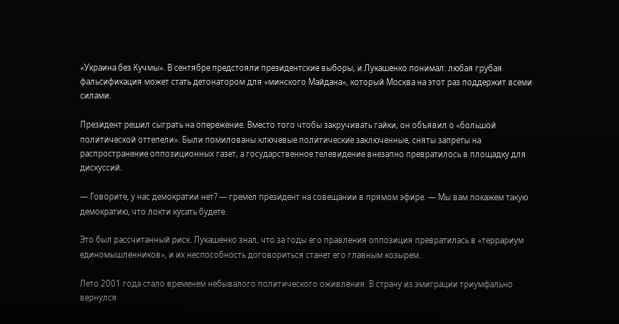«Украина без Кучмы». В сентябре предстояли президентские выборы, и Лукашенко понимал: любая грубая фальсификация может стать детонатором для «минского Майдана», который Москва на этот раз поддержит всеми силами.

Президент решил сыграть на опережение. Вместо того чтобы закручивать гайки, он объявил о «большой политической оттепели». Были помилованы ключевые политические заключенные, сняты запреты на распространение оппозиционных газет, а государственное телевидение внезапно превратилось в площадку для дискуссий.

— Говорите, у нас демократии нет? — гремел президент на совещании в прямом эфире. — Мы вам покажем такую демократию, что локти кусать будете.

Это был рассчитанный риск. Лукашенко знал, что за годы его правления оппозиция превратилась в «террариум единомышленников», и их неспособность договориться станет его главным козырем.

Лето 2001 года стало временем небывалого политического оживления. В страну из эмиграции триумфально вернулся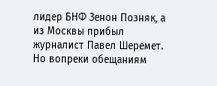лидер БНФ Зенон Позняк, а из Москвы прибыл журналист Павел Шеремет. Но вопреки обещаниям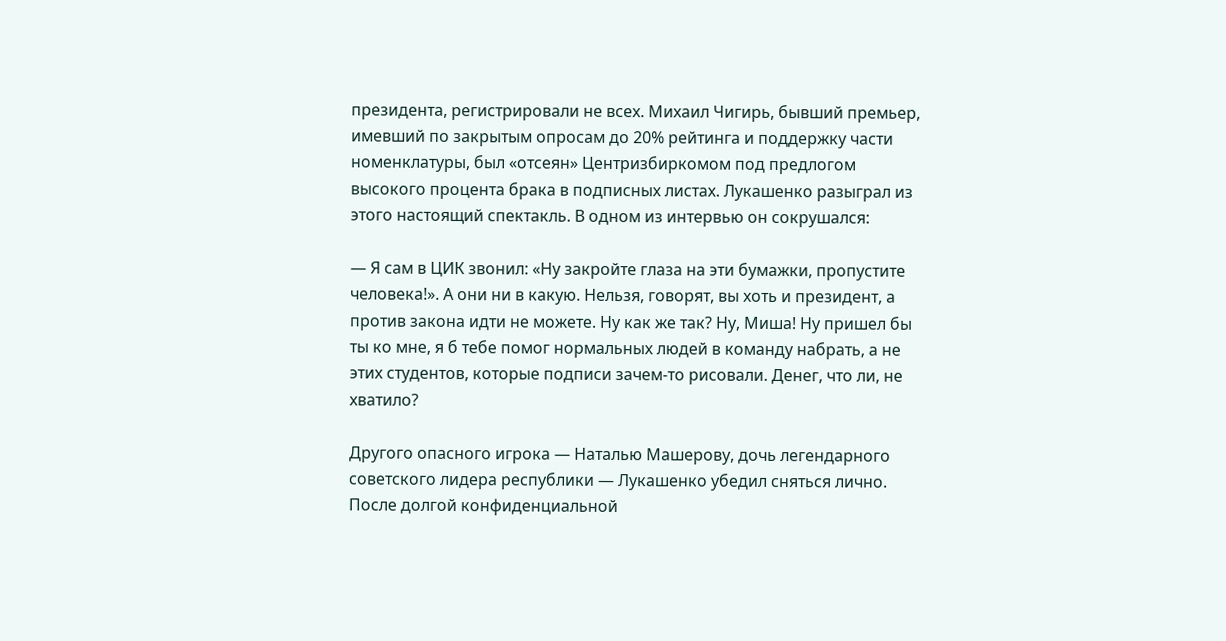президента, регистрировали не всех. Михаил Чигирь, бывший премьер, имевший по закрытым опросам до 20% рейтинга и поддержку части номенклатуры, был «отсеян» Центризбиркомом под предлогом высокого процента брака в подписных листах. Лукашенко разыграл из этого настоящий спектакль. В одном из интервью он сокрушался:

— Я сам в ЦИК звонил: «Ну закройте глаза на эти бумажки, пропустите человека!». А они ни в какую. Нельзя, говорят, вы хоть и президент, а против закона идти не можете. Ну как же так? Ну, Миша! Ну пришел бы ты ко мне, я б тебе помог нормальных людей в команду набрать, а не этих студентов, которые подписи зачем-то рисовали. Денег, что ли, не хватило?

Другого опасного игрока — Наталью Машерову, дочь легендарного советского лидера республики — Лукашенко убедил сняться лично. После долгой конфиденциальной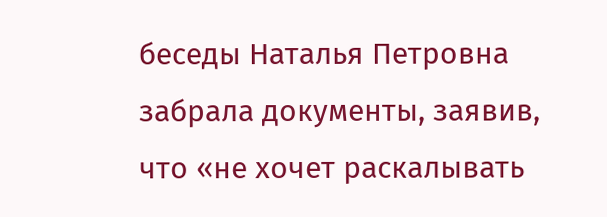беседы Наталья Петровна забрала документы, заявив, что «не хочет раскалывать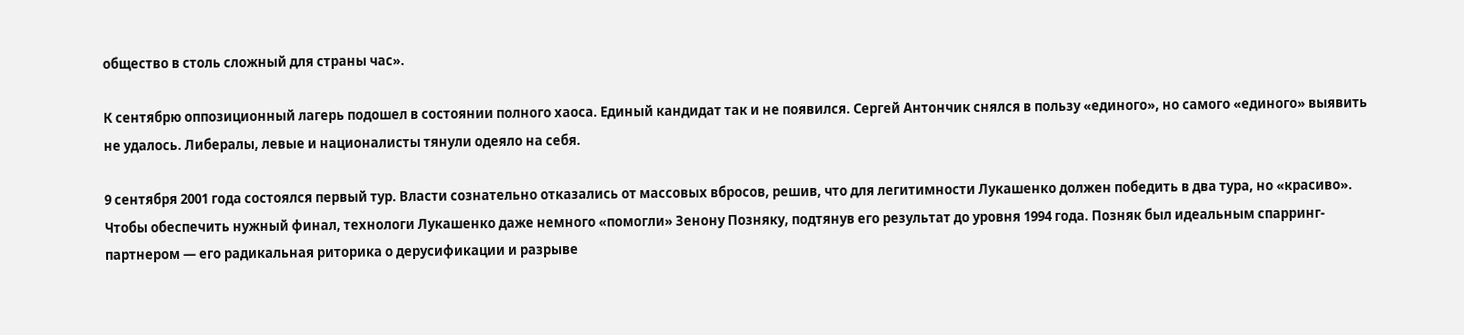общество в столь сложный для страны час».

К сентябрю оппозиционный лагерь подошел в состоянии полного хаоса. Единый кандидат так и не появился. Сергей Антончик снялся в пользу «единого», но самого «единого» выявить не удалось. Либералы, левые и националисты тянули одеяло на себя.

9 сентября 2001 года состоялся первый тур. Власти сознательно отказались от массовых вбросов, решив, что для легитимности Лукашенко должен победить в два тура, но «красиво». Чтобы обеспечить нужный финал, технологи Лукашенко даже немного «помогли» Зенону Позняку, подтянув его результат до уровня 1994 года. Позняк был идеальным спарринг-партнером — его радикальная риторика о дерусификации и разрыве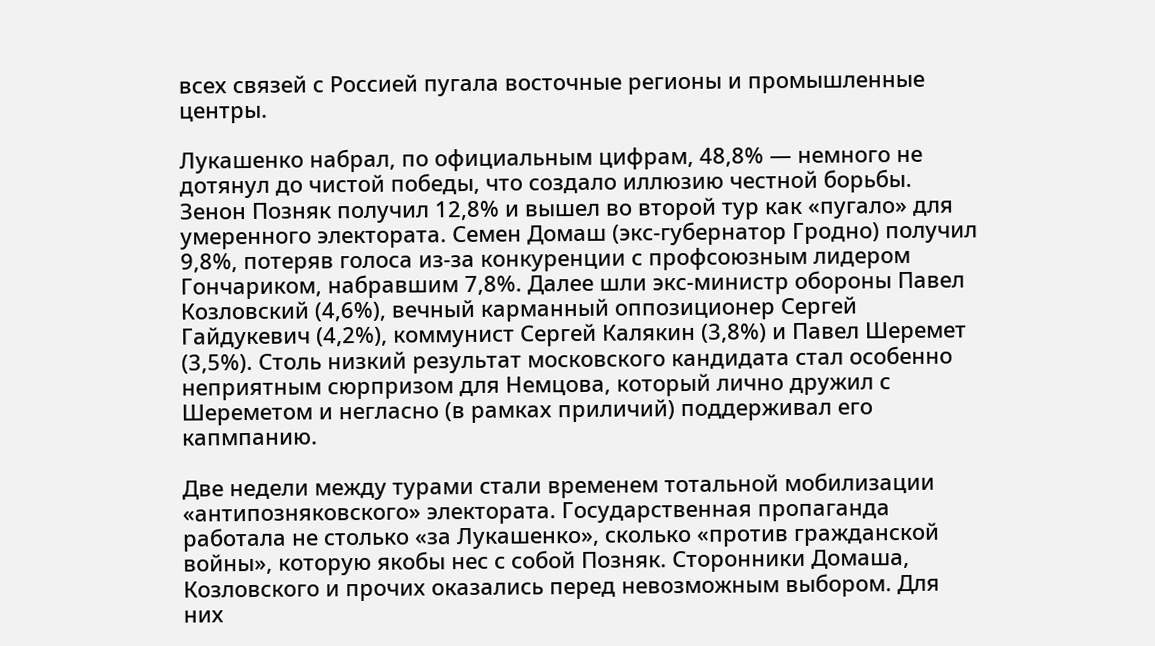всех связей с Россией пугала восточные регионы и промышленные центры.

Лукашенко набрал, по официальным цифрам, 48,8% — немного не дотянул до чистой победы, что создало иллюзию честной борьбы. Зенон Позняк получил 12,8% и вышел во второй тур как «пугало» для умеренного электората. Семен Домаш (экс-губернатор Гродно) получил 9,8%, потеряв голоса из-за конкуренции с профсоюзным лидером Гончариком, набравшим 7,8%. Далее шли экс-министр обороны Павел Козловский (4,6%), вечный карманный оппозиционер Сергей Гайдукевич (4,2%), коммунист Сергей Калякин (3,8%) и Павел Шеремет (3,5%). Столь низкий результат московского кандидата стал особенно неприятным сюрпризом для Немцова, который лично дружил с Шереметом и негласно (в рамках приличий) поддерживал его капмпанию.

Две недели между турами стали временем тотальной мобилизации «антипозняковского» электората. Государственная пропаганда работала не столько «за Лукашенко», сколько «против гражданской войны», которую якобы нес с собой Позняк. Сторонники Домаша, Козловского и прочих оказались перед невозможным выбором. Для них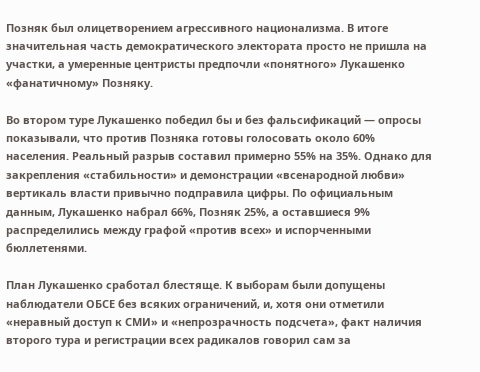Позняк был олицетворением агрессивного национализма. В итоге значительная часть демократического электората просто не пришла на участки, а умеренные центристы предпочли «понятного» Лукашенко «фанатичному» Позняку.

Во втором туре Лукашенко победил бы и без фальсификаций — опросы показывали, что против Позняка готовы голосовать около 60% населения. Реальный разрыв составил примерно 55% на 35%. Однако для закрепления «стабильности» и демонстрации «всенародной любви» вертикаль власти привычно подправила цифры. По официальным данным, Лукашенко набрал 66%, Позняк 25%, а оставшиеся 9% распределились между графой «против всех» и испорченными бюллетенями.

План Лукашенко сработал блестяще. К выборам были допущены наблюдатели ОБСЕ без всяких ограничений, и, хотя они отметили «неравный доступ к СМИ» и «непрозрачность подсчета», факт наличия второго тура и регистрации всех радикалов говорил сам за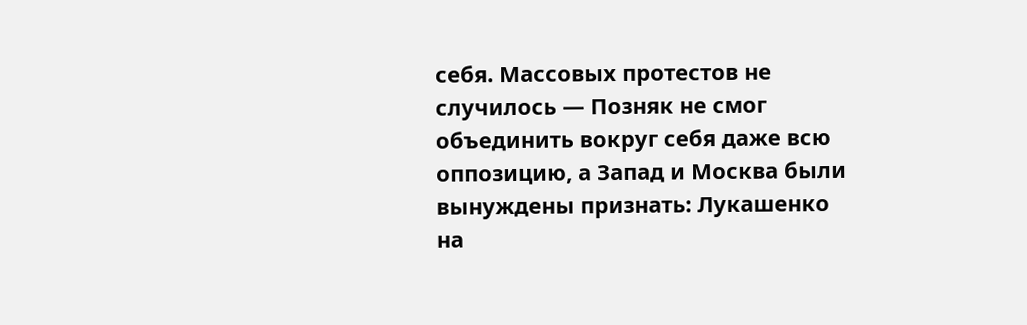себя. Массовых протестов не случилось — Позняк не смог объединить вокруг себя даже всю оппозицию, а Запад и Москва были вынуждены признать: Лукашенко на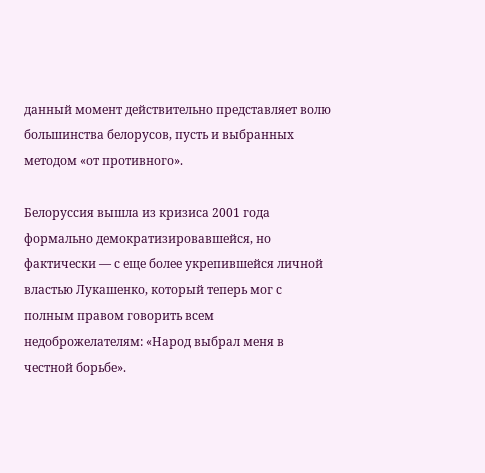данный момент действительно представляет волю большинства белорусов, пусть и выбранных методом «от противного».

Белоруссия вышла из кризиса 2001 года формально демократизировавшейся, но фактически — с еще более укрепившейся личной властью Лукашенко, который теперь мог с полным правом говорить всем недоброжелателям: «Народ выбрал меня в честной борьбе».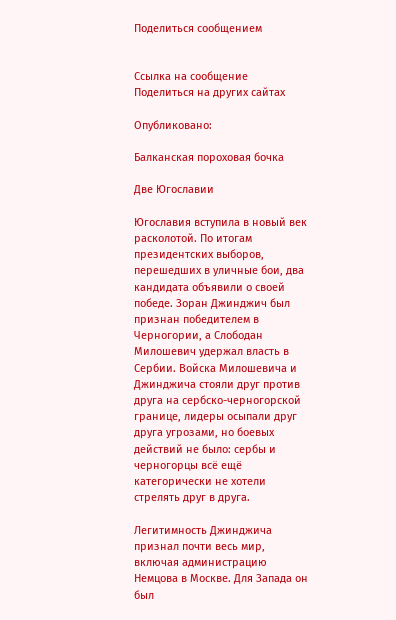Поделиться сообщением


Ссылка на сообщение
Поделиться на других сайтах

Опубликовано:

Балканская пороховая бочка

Две Югославии

Югославия вступила в новый век расколотой. По итогам президентских выборов, перешедших в уличные бои, два кандидата объявили о своей победе. Зоран Джинджич был признан победителем в Черногории, а Слободан Милошевич удержал власть в Сербии. Войска Милошевича и Джинджича стояли друг против друга на сербско-черногорской границе, лидеры осыпали друг друга угрозами, но боевых действий не было: сербы и черногорцы всё ещё категорически не хотели стрелять друг в друга.

Легитимность Джинджича признал почти весь мир, включая администрацию Немцова в Москве. Для Запада он был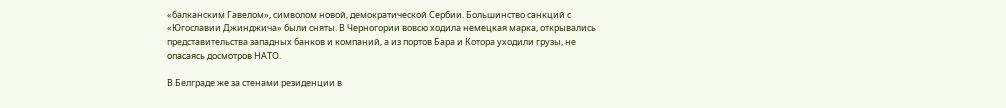«балканским Гавелом», символом новой, демократической Сербии. Большинство санкций с «Югославии Джинджича» были сняты. В Черногории вовсю ходила немецкая марка, открывались представительства западных банков и компаний, а из портов Бара и Котора уходили грузы, не опасаясь досмотров НАТО.

В Белграде же за стенами резиденции в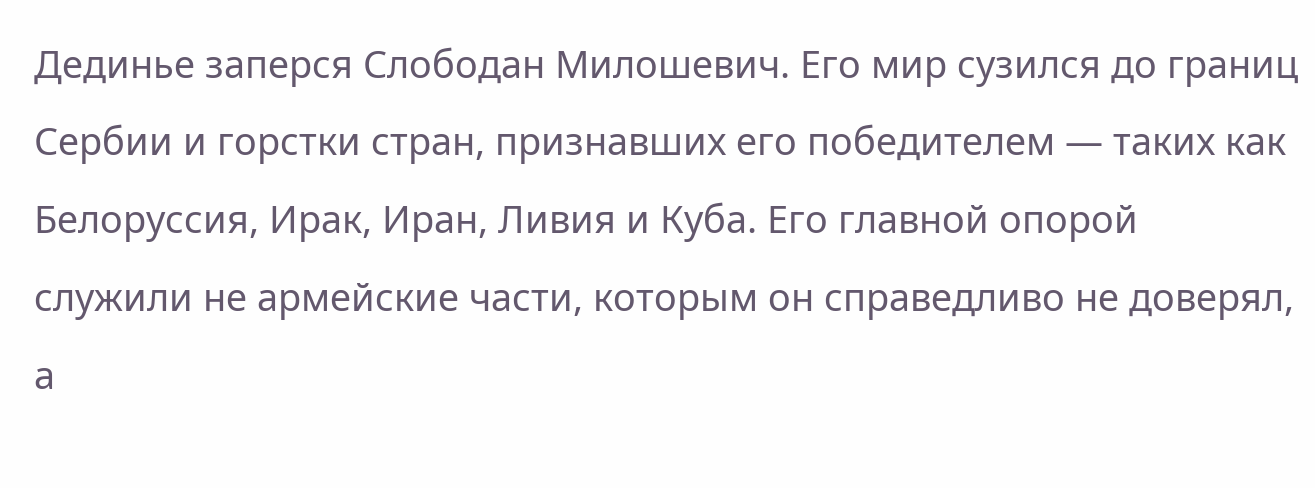Дединье заперся Слободан Милошевич. Его мир сузился до границ Сербии и горстки стран, признавших его победителем — таких как Белоруссия, Ирак, Иран, Ливия и Куба. Его главной опорой служили не армейские части, которым он справедливо не доверял, а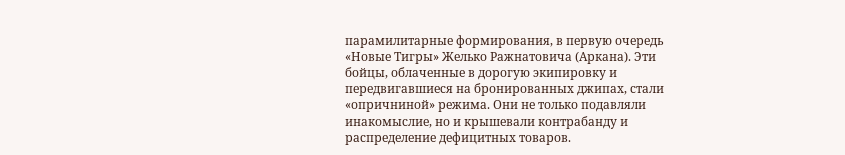парамилитарные формирования, в первую очередь «Новые Тигры» Желько Ражнатовича (Аркана). Эти бойцы, облаченные в дорогую экипировку и передвигавшиеся на бронированных джипах, стали «опричниной» режима. Они не только подавляли инакомыслие, но и крышевали контрабанду и распределение дефицитных товаров.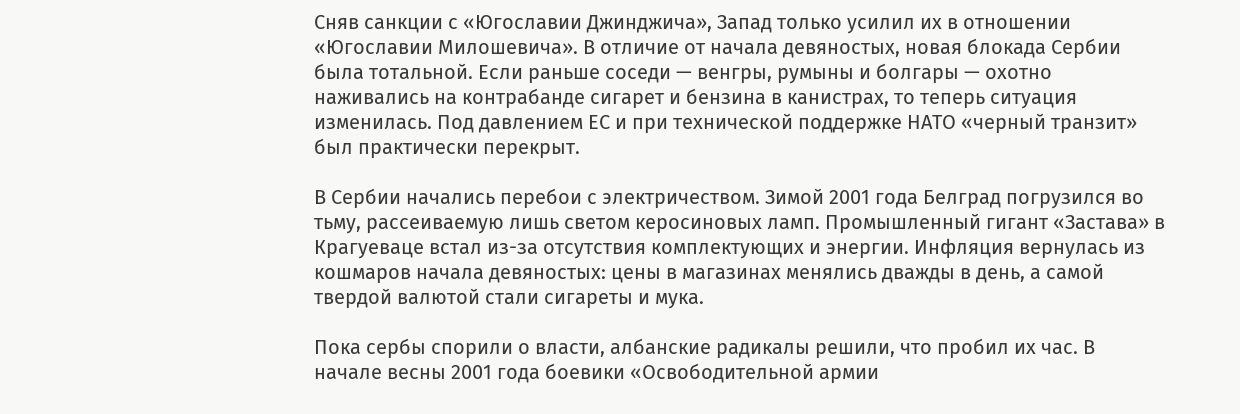Сняв санкции с «Югославии Джинджича», Запад только усилил их в отношении «Югославии Милошевича». В отличие от начала девяностых, новая блокада Сербии была тотальной. Если раньше соседи — венгры, румыны и болгары — охотно наживались на контрабанде сигарет и бензина в канистрах, то теперь ситуация изменилась. Под давлением ЕС и при технической поддержке НАТО «черный транзит» был практически перекрыт.

В Сербии начались перебои с электричеством. Зимой 2001 года Белград погрузился во тьму, рассеиваемую лишь светом керосиновых ламп. Промышленный гигант «Застава» в Крагуеваце встал из-за отсутствия комплектующих и энергии. Инфляция вернулась из кошмаров начала девяностых: цены в магазинах менялись дважды в день, а самой твердой валютой стали сигареты и мука.

Пока сербы спорили о власти, албанские радикалы решили, что пробил их час. В начале весны 2001 года боевики «Освободительной армии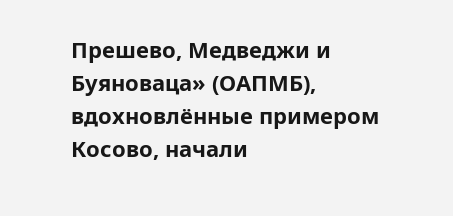Прешево, Медведжи и Буяноваца» (ОАПМБ), вдохновлённые примером Косово, начали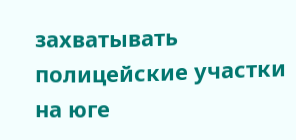захватывать полицейские участки на юге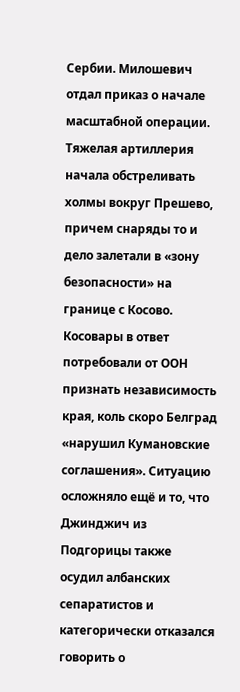Сербии. Милошевич отдал приказ о начале масштабной операции. Тяжелая артиллерия начала обстреливать холмы вокруг Прешево, причем снаряды то и дело залетали в «зону безопасности» на границе с Косово.
Косовары в ответ потребовали от ООН признать независимость края, коль скоро Белград «нарушил Кумановские соглашения». Ситуацию осложняло ещё и то, что Джинджич из Подгорицы также осудил албанских сепаратистов и категорически отказался говорить о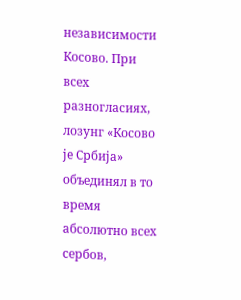независимости Косово. При всех разногласиях, лозунг «Косово je Србиjа» объединял в то время абсолютно всех сербов,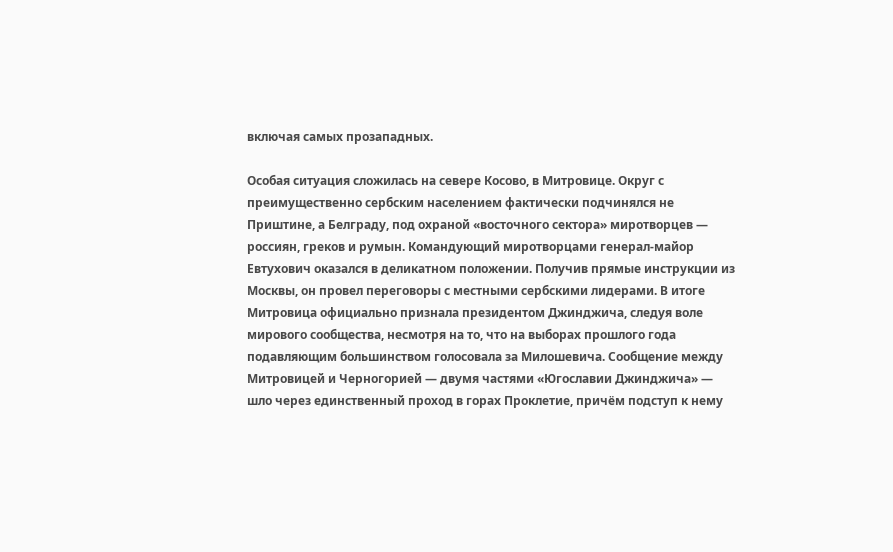включая самых прозападных.

Особая ситуация сложилась на севере Косово, в Митровице. Округ с преимущественно сербским населением фактически подчинялся не Приштине, а Белграду, под охраной «восточного сектора» миротворцев — россиян, греков и румын. Командующий миротворцами генерал-майор Евтухович оказался в деликатном положении. Получив прямые инструкции из Москвы, он провел переговоры с местными сербскими лидерами. В итоге Митровица официально признала президентом Джинджича, следуя воле мирового сообщества, несмотря на то, что на выборах прошлого года подавляющим большинством голосовала за Милошевича. Сообщение между Митровицей и Черногорией — двумя частями «Югославии Джинджича» — шло через единственный проход в горах Проклетие, причём подступ к нему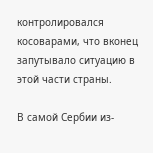контролировался косоварами, что вконец запутывало ситуацию в этой части страны.

В самой Сербии из-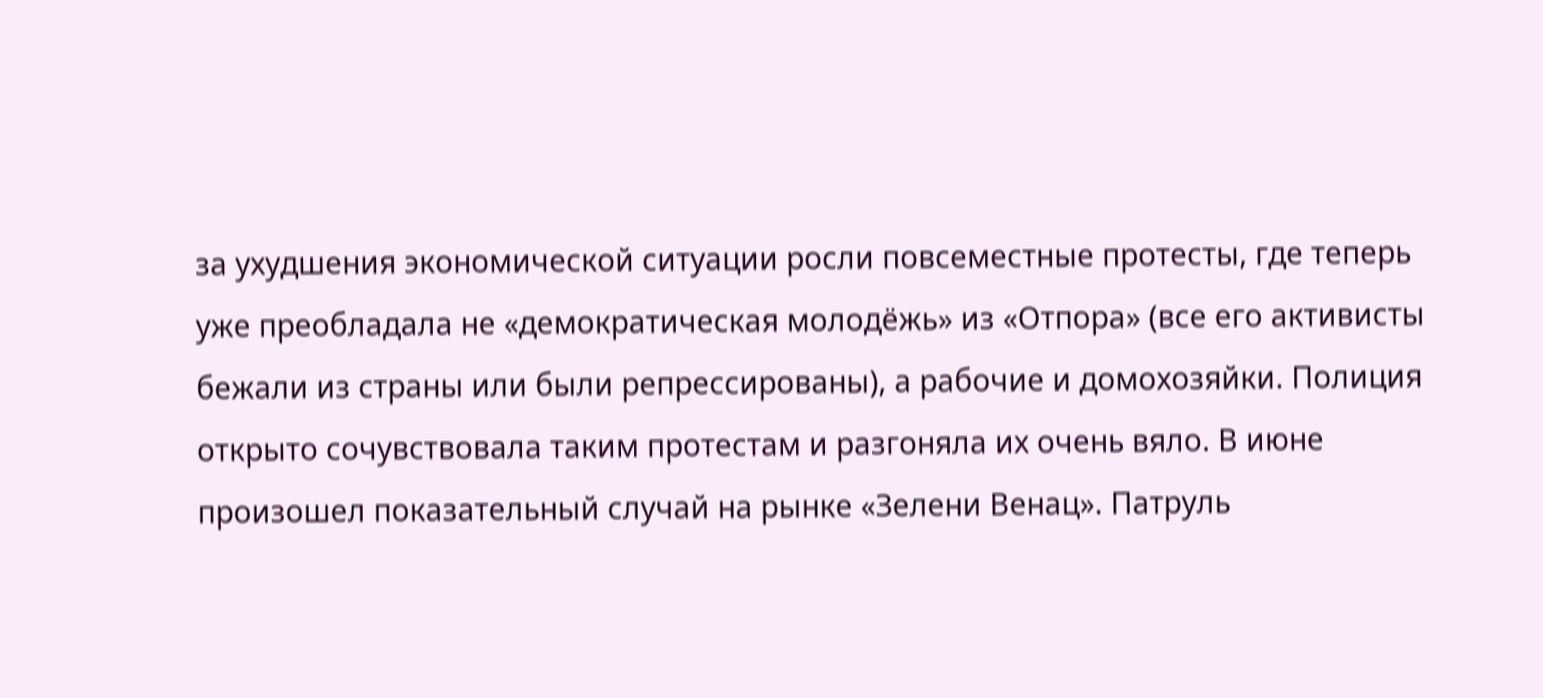за ухудшения экономической ситуации росли повсеместные протесты, где теперь уже преобладала не «демократическая молодёжь» из «Отпора» (все его активисты бежали из страны или были репрессированы), а рабочие и домохозяйки. Полиция открыто сочувствовала таким протестам и разгоняла их очень вяло. В июне произошел показательный случай на рынке «Зелени Венац». Патруль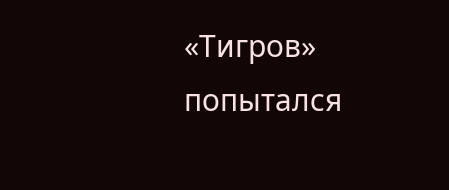«Тигров» попытался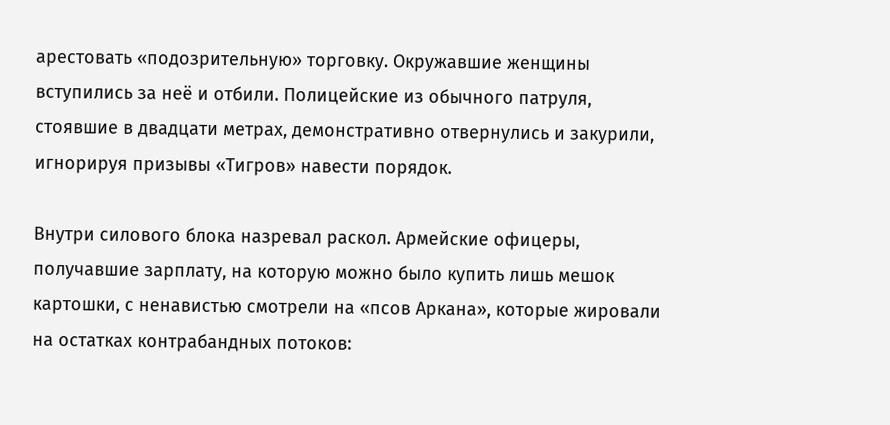арестовать «подозрительную» торговку. Окружавшие женщины вступились за неё и отбили. Полицейские из обычного патруля, стоявшие в двадцати метрах, демонстративно отвернулись и закурили, игнорируя призывы «Тигров» навести порядок.

Внутри силового блока назревал раскол. Армейские офицеры, получавшие зарплату, на которую можно было купить лишь мешок картошки, с ненавистью смотрели на «псов Аркана», которые жировали на остатках контрабандных потоков: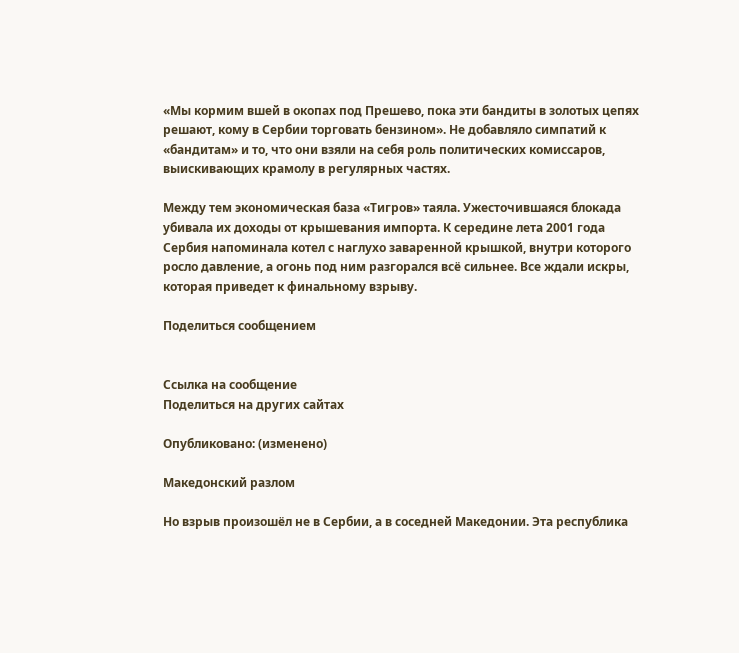«Мы кормим вшей в окопах под Прешево, пока эти бандиты в золотых цепях решают, кому в Сербии торговать бензином». Не добавляло симпатий к «бандитам» и то, что они взяли на себя роль политических комиссаров, выискивающих крамолу в регулярных частях.

Между тем экономическая база «Тигров» таяла. Ужесточившаяся блокада убивала их доходы от крышевания импорта. К середине лета 2001 года Сербия напоминала котел с наглухо заваренной крышкой, внутри которого росло давление, а огонь под ним разгорался всё сильнее. Все ждали искры, которая приведет к финальному взрыву.

Поделиться сообщением


Ссылка на сообщение
Поделиться на других сайтах

Опубликовано: (изменено)

Македонский разлом

Но взрыв произошёл не в Сербии, а в соседней Македонии. Эта республика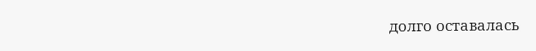долго оставалась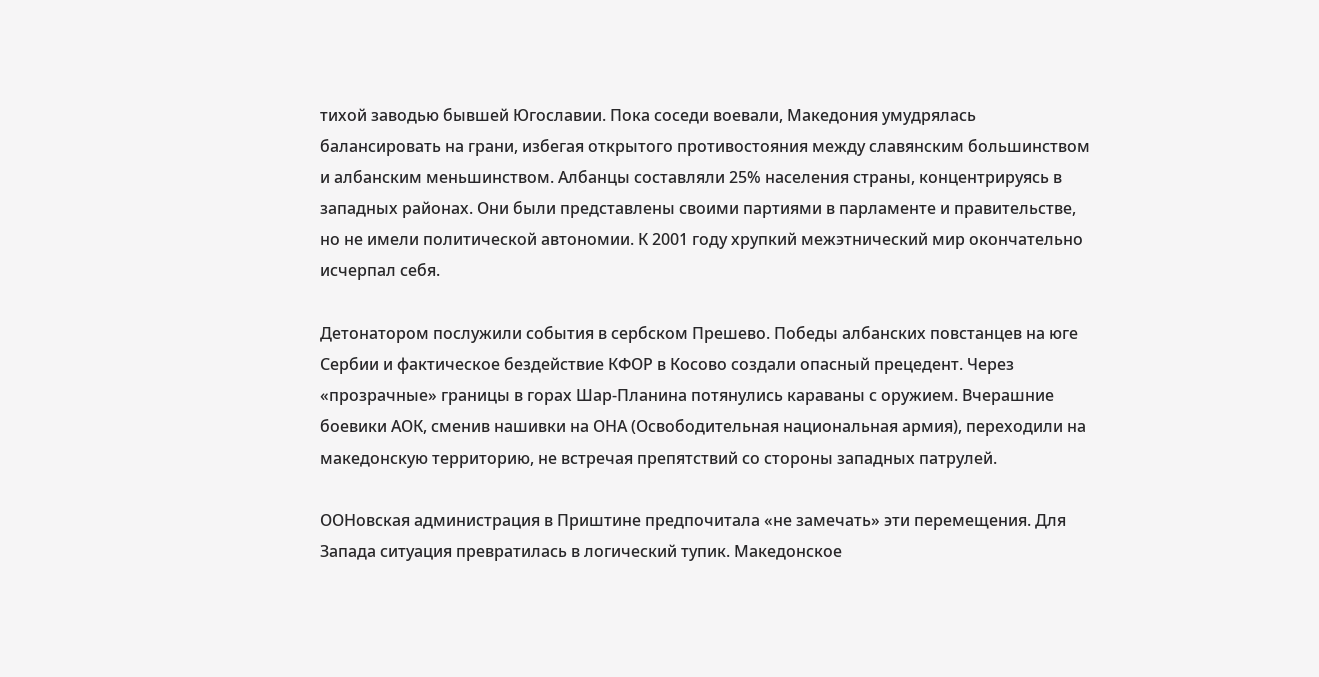тихой заводью бывшей Югославии. Пока соседи воевали, Македония умудрялась балансировать на грани, избегая открытого противостояния между славянским большинством и албанским меньшинством. Албанцы составляли 25% населения страны, концентрируясь в западных районах. Они были представлены своими партиями в парламенте и правительстве, но не имели политической автономии. К 2001 году хрупкий межэтнический мир окончательно исчерпал себя.

Детонатором послужили события в сербском Прешево. Победы албанских повстанцев на юге Сербии и фактическое бездействие КФОР в Косово создали опасный прецедент. Через «прозрачные» границы в горах Шар-Планина потянулись караваны с оружием. Вчерашние боевики АОК, сменив нашивки на ОНА (Освободительная национальная армия), переходили на македонскую территорию, не встречая препятствий со стороны западных патрулей.

ООНовская администрация в Приштине предпочитала «не замечать» эти перемещения. Для Запада ситуация превратилась в логический тупик. Македонское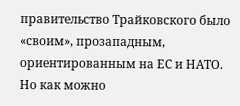правительство Трайковского было «своим», прозападным, ориентированным на ЕС и НАТО. Но как можно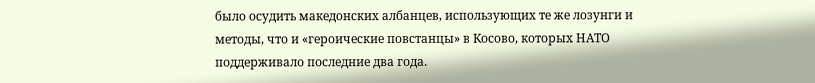было осудить македонских албанцев, использующих те же лозунги и методы, что и «героические повстанцы» в Косово, которых НАТО поддерживало последние два года.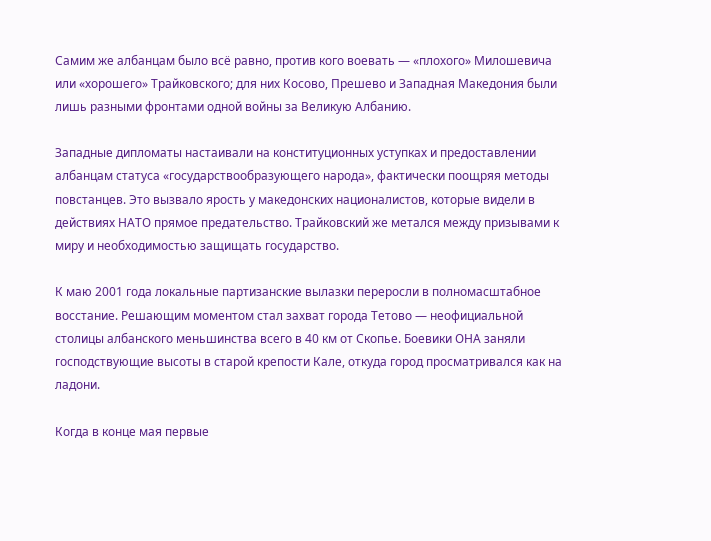Самим же албанцам было всё равно, против кого воевать — «плохого» Милошевича или «хорошего» Трайковского; для них Косово, Прешево и Западная Македония были лишь разными фронтами одной войны за Великую Албанию.

Западные дипломаты настаивали на конституционных уступках и предоставлении албанцам статуса «государствообразующего народа», фактически поощряя методы повстанцев. Это вызвало ярость у македонских националистов, которые видели в действиях НАТО прямое предательство. Трайковский же метался между призывами к миру и необходимостью защищать государство.

К маю 2001 года локальные партизанские вылазки переросли в полномасштабное восстание. Решающим моментом стал захват города Тетово — неофициальной столицы албанского меньшинства всего в 40 км от Скопье. Боевики ОНА заняли господствующие высоты в старой крепости Кале, откуда город просматривался как на ладони.

Когда в конце мая первые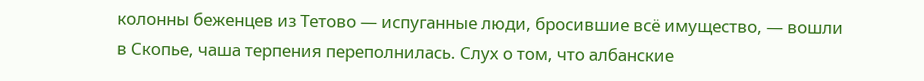колонны беженцев из Тетово — испуганные люди, бросившие всё имущество, — вошли в Скопье, чаша терпения переполнилась. Слух о том, что албанские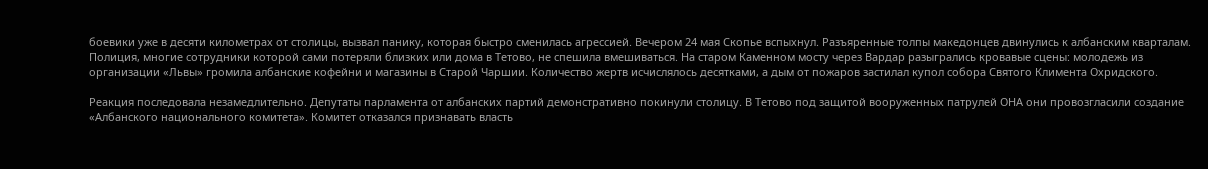боевики уже в десяти километрах от столицы, вызвал панику, которая быстро сменилась агрессией. Вечером 24 мая Скопье вспыхнул. Разъяренные толпы македонцев двинулись к албанским кварталам. Полиция, многие сотрудники которой сами потеряли близких или дома в Тетово, не спешила вмешиваться. На старом Каменном мосту через Вардар разыгрались кровавые сцены: молодежь из организации «Львы» громила албанские кофейни и магазины в Старой Чаршии. Количество жертв исчислялось десятками, а дым от пожаров застилал купол собора Святого Климента Охридского.

Реакция последовала незамедлительно. Депутаты парламента от албанских партий демонстративно покинули столицу. В Тетово под защитой вооруженных патрулей ОНА они провозгласили создание «Албанского национального комитета». Комитет отказался признавать власть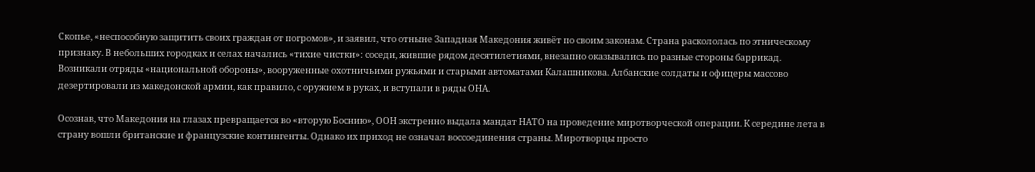Скопье, «неспособную защитить своих граждан от погромов», и заявил, что отныне Западная Македония живёт по своим законам. Страна раскололась по этническому признаку. В небольших городках и селах начались «тихие чистки»: соседи, жившие рядом десятилетиями, внезапно оказывались по разные стороны баррикад. Возникали отряды «национальной обороны», вооруженные охотничьими ружьями и старыми автоматами Калашникова. Албанские солдаты и офицеры массово дезертировали из македонской армии, как правило, с оружием в руках, и вступали в ряды ОНА.

Осознав, что Македония на глазах превращается во «вторую Боснию», ООН экстренно выдала мандат НАТО на проведение миротворческой операции. К середине лета в страну вошли британские и французские контингенты. Однако их приход не означал воссоединения страны. Миротворцы просто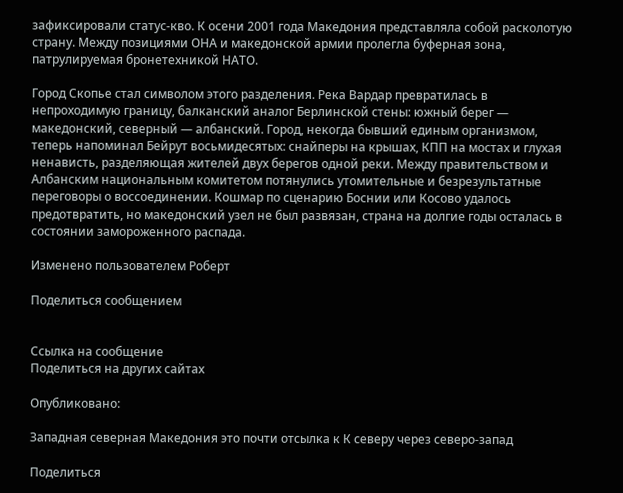зафиксировали статус-кво. К осени 2001 года Македония представляла собой расколотую страну. Между позициями ОНА и македонской армии пролегла буферная зона, патрулируемая бронетехникой НАТО.

Город Скопье стал символом этого разделения. Река Вардар превратилась в непроходимую границу, балканский аналог Берлинской стены: южный берег — македонский, северный — албанский. Город, некогда бывший единым организмом, теперь напоминал Бейрут восьмидесятых: снайперы на крышах, КПП на мостах и глухая ненависть, разделяющая жителей двух берегов одной реки. Между правительством и Албанским национальным комитетом потянулись утомительные и безрезультатные переговоры о воссоединении. Кошмар по сценарию Боснии или Косово удалось предотвратить, но македонский узел не был развязан, страна на долгие годы осталась в состоянии замороженного распада.

Изменено пользователем Роберт

Поделиться сообщением


Ссылка на сообщение
Поделиться на других сайтах

Опубликовано:

Западная северная Македония это почти отсылка к К северу через северо-запад

Поделиться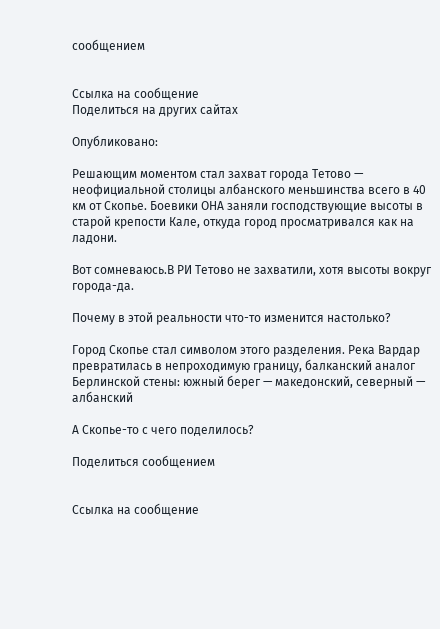сообщением


Ссылка на сообщение
Поделиться на других сайтах

Опубликовано:

Решающим моментом стал захват города Тетово — неофициальной столицы албанского меньшинства всего в 40 км от Скопье. Боевики ОНА заняли господствующие высоты в старой крепости Кале, откуда город просматривался как на ладони.

Вот сомневаюсь.В РИ Тетово не захватили, хотя высоты вокруг города-да.

Почему в этой реальности что-то изменится настолько?

Город Скопье стал символом этого разделения. Река Вардар превратилась в непроходимую границу, балканский аналог Берлинской стены: южный берег — македонский, северный — албанский

А Скопье-то с чего поделилось?

Поделиться сообщением


Ссылка на сообщение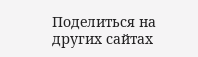Поделиться на других сайтах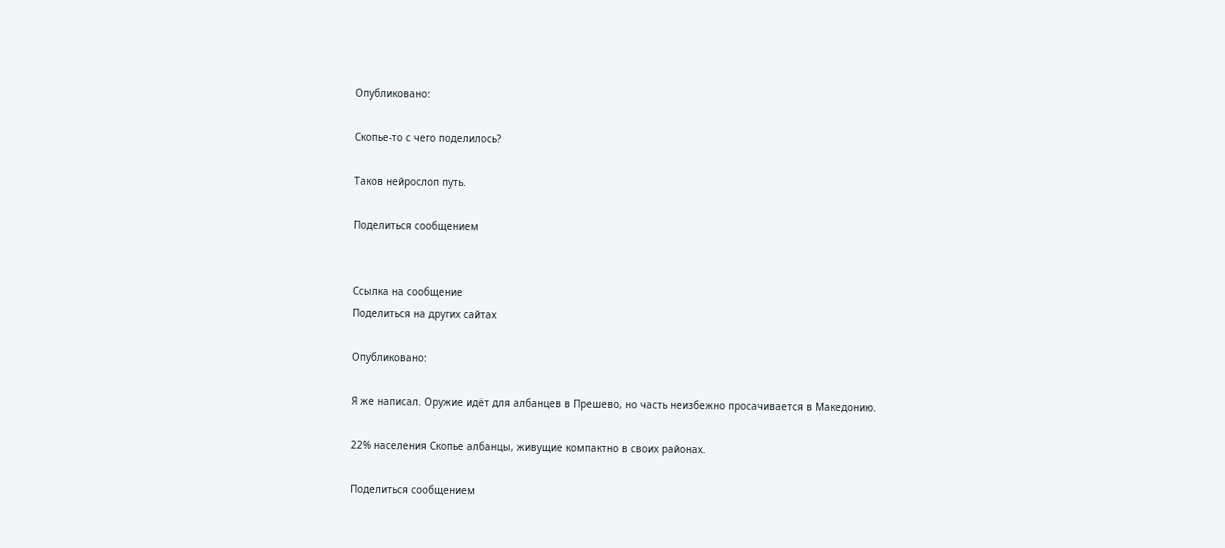Опубликовано:

Скопье-то с чего поделилось?

Таков нейрослоп путь.

Поделиться сообщением


Ссылка на сообщение
Поделиться на других сайтах

Опубликовано:

Я же написал. Оружие идёт для албанцев в Прешево, но часть неизбежно просачивается в Македонию.

22% населения Скопье албанцы, живущие компактно в своих районах.

Поделиться сообщением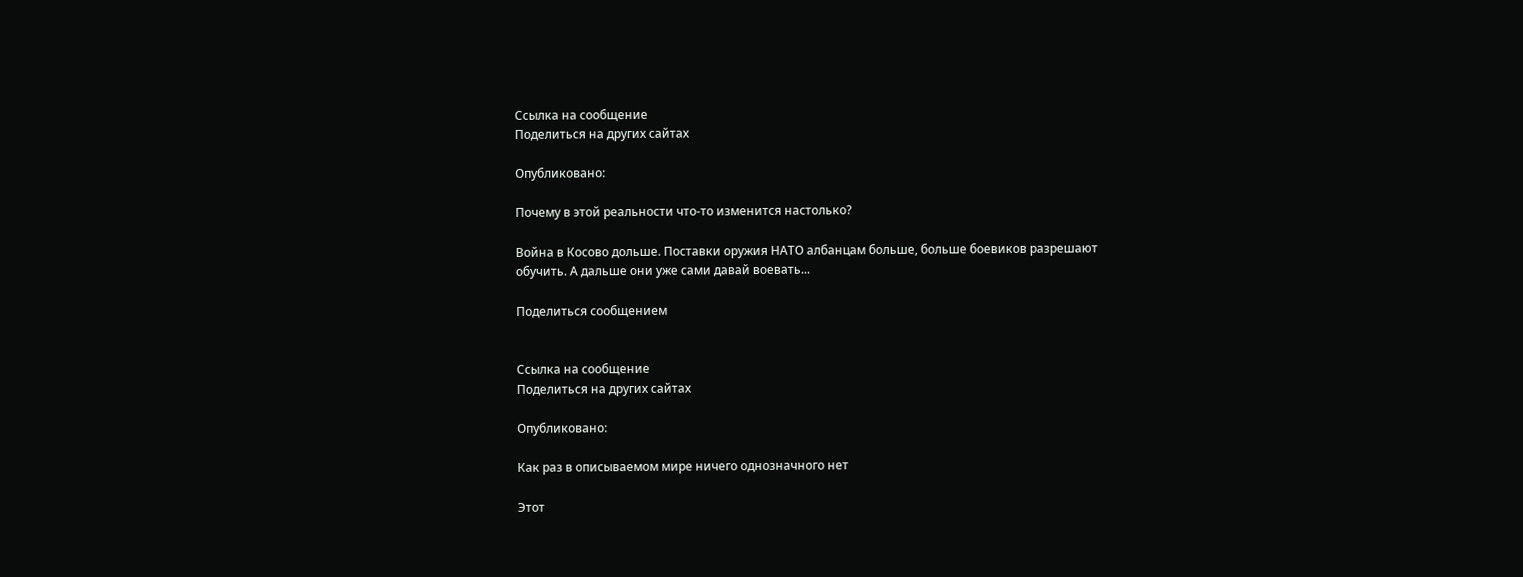Ссылка на сообщение
Поделиться на других сайтах

Опубликовано:

Почему в этой реальности что-то изменится настолько?

Война в Косово дольше. Поставки оружия НАТО албанцам больше, больше боевиков разрешают обучить. А дальше они уже сами давай воевать...

Поделиться сообщением


Ссылка на сообщение
Поделиться на других сайтах

Опубликовано:

Как раз в описываемом мире ничего однозначного нет

Этот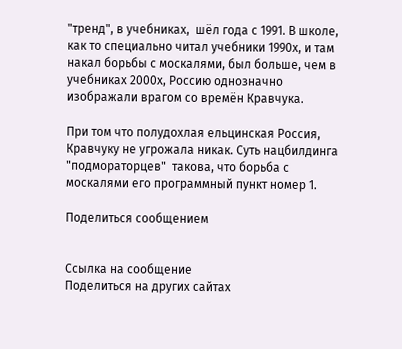"тренд", в учебниках,  шёл года с 1991. В школе, как то специально читал учебники 1990х, и там накал борьбы с москалями, был больше, чем в учебниках 2000х, Россию однозначно изображали врагом со времён Кравчука.

При том что полудохлая ельцинская Россия, Кравчуку не угрожала никак. Суть нацбилдинга "подмораторцев"  такова, что борьба с москалями его программный пункт номер 1.

Поделиться сообщением


Ссылка на сообщение
Поделиться на других сайтах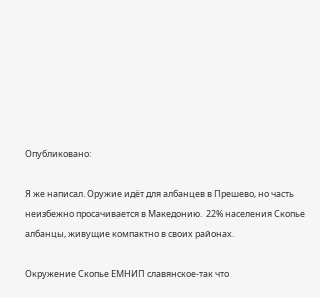Опубликовано:

Я же написал. Оружие идёт для албанцев в Прешево, но часть неизбежно просачивается в Македонию.  22% населения Скопье албанцы, живущие компактно в своих районах.

Окружение Скопье ЕМНИП славянское-так что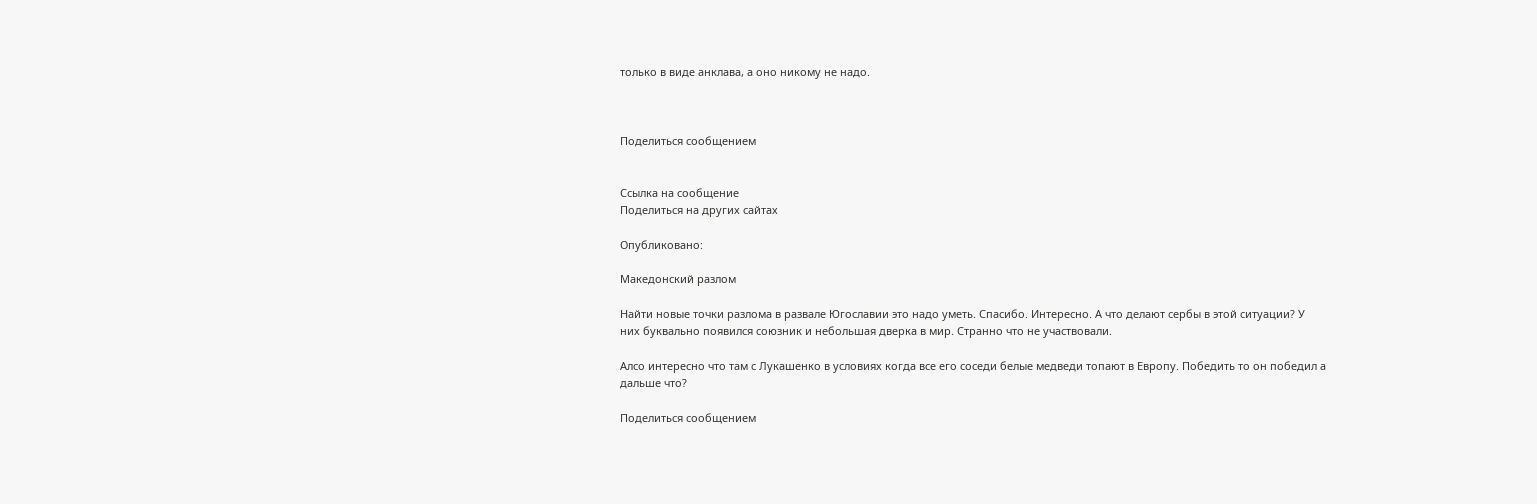только в виде анклава, а оно никому не надо.



Поделиться сообщением


Ссылка на сообщение
Поделиться на других сайтах

Опубликовано:

Македонский разлом

Найти новые точки разлома в развале Югославии это надо уметь. Спасибо. Интересно. А что делают сербы в этой ситуации? У них буквально появился союзник и небольшая дверка в мир. Странно что не участвовали.

Алсо интересно что там с Лукашенко в условиях когда все его соседи белые медведи топают в Европу. Победить то он победил а дальше что?

Поделиться сообщением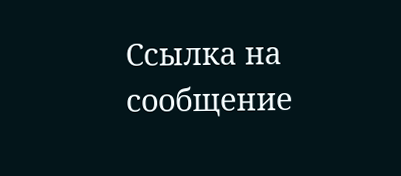Ссылка на сообщение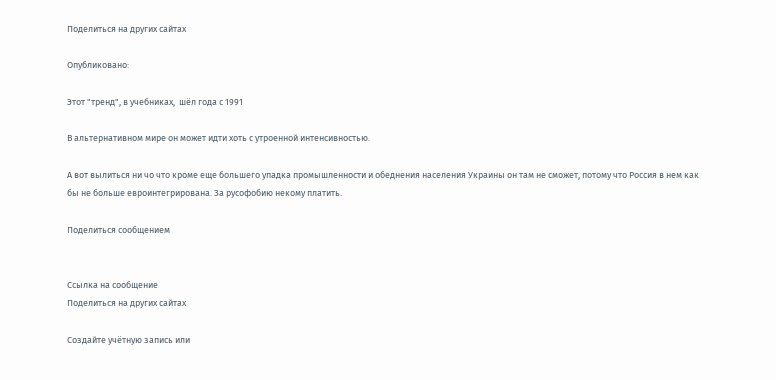Поделиться на других сайтах

Опубликовано:

Этот "тренд", в учебниках,  шёл года с 1991

В альтернативном мире он может идти хоть с утроенной интенсивностью.

А вот вылиться ни чо что кроме еще большего упадка промышленности и обеднения населения Украины он там не сможет, потому что Россия в нем как бы не больше евроинтегрирована. За русофобию некому платить.

Поделиться сообщением


Ссылка на сообщение
Поделиться на других сайтах

Создайте учётную запись или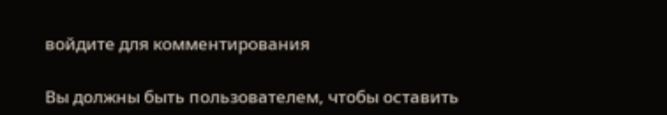войдите для комментирования

Вы должны быть пользователем, чтобы оставить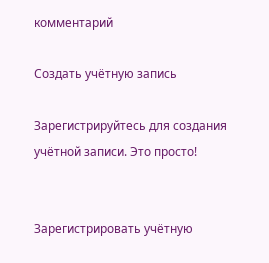комментарий

Создать учётную запись

Зарегистрируйтесь для создания учётной записи. Это просто!


Зарегистрировать учётную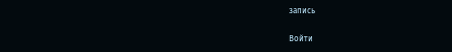запись

Войти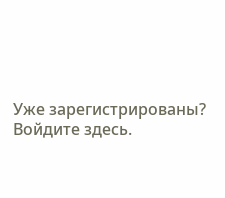Уже зарегистрированы? Войдите здесь.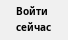Войти сейчас